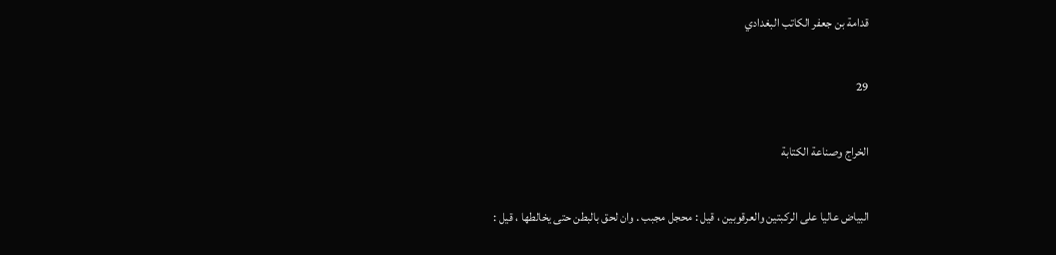قدامة بن جعفر الكاتب البغدادي

29

الخراج وصناعة الكتابة

البياض عاليا على الركبتين والعرقوبين ، قيل : محجل مجبب . وان لحق بالبطن حتى يخالطها ، قيل :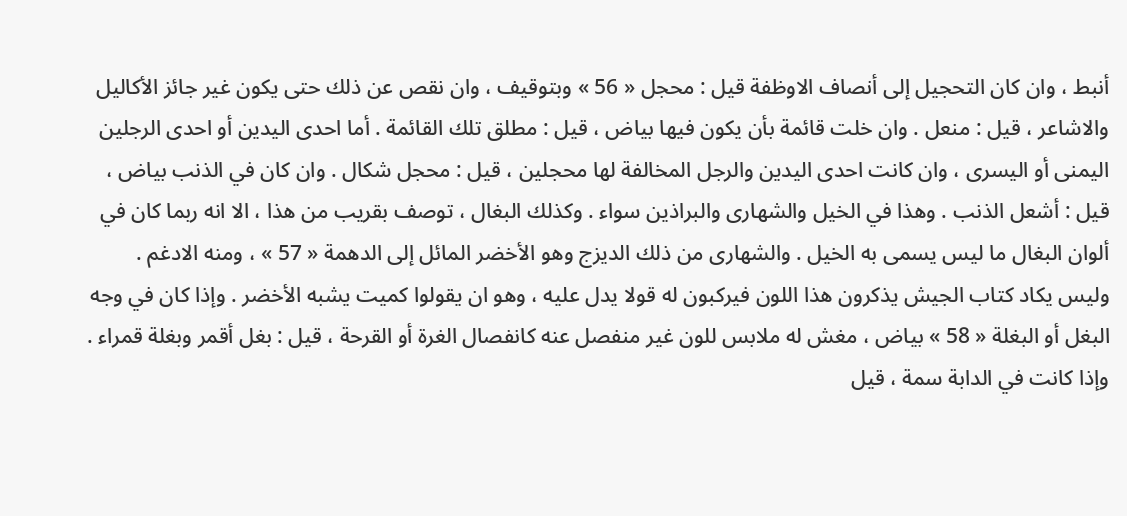أنبط ، وان كان التحجيل إلى أنصاف الاوظفة قيل : محجل « 56 » وبتوقيف ، وان نقص عن ذلك حتى يكون غير جائز الأكاليل والاشاعر ، قيل : منعل . وان خلت قائمة بأن يكون فيها بياض ، قيل : مطلق تلك القائمة . أما احدى اليدين أو احدى الرجلين اليمنى أو اليسرى ، وان كانت احدى اليدين والرجل المخالفة لها محجلين ، قيل : محجل شكال . وان كان في الذنب بياض ، قيل : أشعل الذنب . وهذا في الخيل والشهارى والبراذين سواء . وكذلك البغال ، توصف بقريب من هذا ، الا انه ربما كان في ألوان البغال ما ليس يسمى به الخيل . والشهارى من ذلك الديزج وهو الأخضر المائل إلى الدهمة « 57 » ، ومنه الادغم . وليس يكاد كتاب الجيش يذكرون هذا اللون فيركبون له قولا يدل عليه ، وهو ان يقولوا كميت يشبه الأخضر . وإذا كان في وجه البغل أو البغلة « 58 » بياض ، مغش له ملابس للون غير منفصل عنه كانفصال الغرة أو القرحة ، قيل : بغل أقمر وبغلة قمراء . وإذا كانت في الدابة سمة ، قيل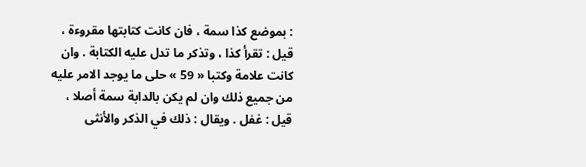: بموضع كذا سمة ، فان كانت كتابتها مقروءة ، قيل : تقرأ كذا ، وتذكر ما تدل عليه الكتابة . وان كانت علامة وكتبا « 59 » حلى ما يوجد الامر عليه من جميع ذلك وان لم يكن بالدابة سمة أصلا ، قيل : غفل . ويقال : ذلك في الذكر والأنثى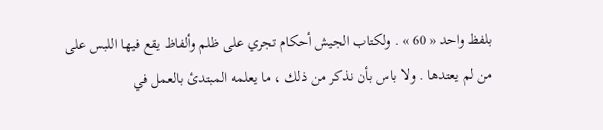بلفظ واحد « 60 » . ولكتاب الجيش أحكام تجري على ظلم وألفاظ يقع فيها اللبس على من لم يعتدها . ولا باس بأن نذكر من ذلك ، ما يعلمه المبتدئ بالعمل في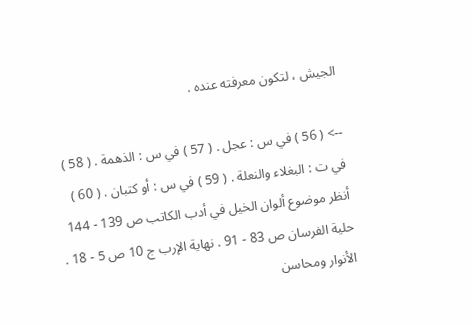الجيش ، لتكون معرفته عنده .

--> ( 56 ) في س : عجل . ( 57 ) في س : الذهمة . ( 58 ) في ت : البغلاء والنعلة . ( 59 ) في س : أو كتبان . ( 60 ) أنظر موضوع ألوان الخيل في أدب الكاتب ص 139 - 144 حلية الفرسان ص 83 - 91 . نهاية الإرب ج 10 ص 5 - 18 . الأنوار ومحاسن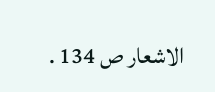الاشعار ص 134 .